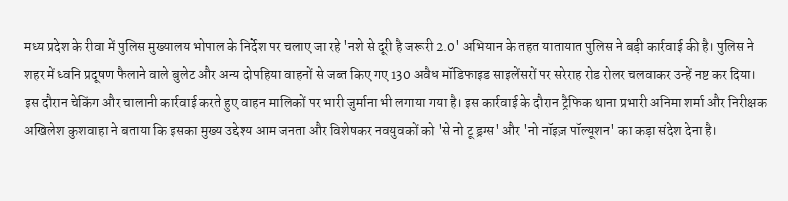मध्य प्रदेश के रीवा में पुलिस मुख्यालय भोपाल के निर्देश पर चलाए जा रहे 'नशे से दूरी है जरूरी 2.0' अभियान के तहत यातायात पुलिस ने बड़ी कार्रवाई की है। पुलिस ने शहर में ध्वनि प्रदूषण फैलाने वाले बुलेट और अन्य दोपहिया वाहनों से जब्त किए गए 130 अवैध मॉडिफाइड साइलेंसरों पर सरेराह रोड रोलर चलवाकर उन्हें नष्ट कर दिया। इस दौरान चेकिंग और चालानी कार्रवाई करते हुए वाहन मालिकों पर भारी जुर्माना भी लगाया गया है। इस कार्रवाई के दौरान ट्रैफिक थाना प्रभारी अनिमा शर्मा और निरीक्षक अखिलेश कुशवाहा ने बताया कि इसका मुख्य उद्देश्य आम जनता और विशेषकर नवयुवकों को 'से नो टू ड्रग्स' और 'नो नॉइज़ पॉल्यूशन' का कड़ा संदेश देना है।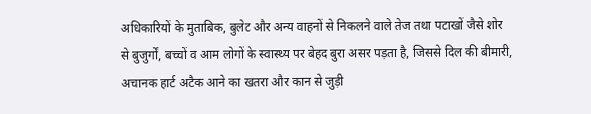अधिकारियों के मुताबिक, बुलेट और अन्य वाहनों से निकलने वाले तेज तथा पटाखों जैसे शोर से बुजुर्गों, बच्चों व आम लोगों के स्वास्थ्य पर बेहद बुरा असर पड़ता है, जिससे दिल की बीमारी, अचानक हार्ट अटैक आने का खतरा और कान से जुड़ी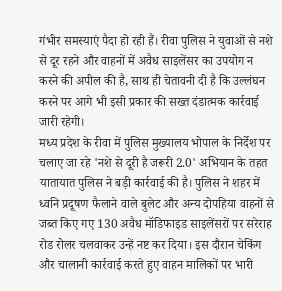गंभीर समस्याएं पैदा हो रही हैं। रीवा पुलिस ने युवाओं से नशे से दूर रहने और वाहनों में अवैध साइलेंसर का उपयोग न करने की अपील की है, साथ ही चेतावनी दी है कि उल्लंघन करने पर आगे भी इसी प्रकार की सख्त दंडात्मक कार्रवाई जारी रहेगी।
मध्य प्रदेश के रीवा में पुलिस मुख्यालय भोपाल के निर्देश पर चलाए जा रहे 'नशे से दूरी है जरूरी 2.0' अभियान के तहत यातायात पुलिस ने बड़ी कार्रवाई की है। पुलिस ने शहर में ध्वनि प्रदूषण फैलाने वाले बुलेट और अन्य दोपहिया वाहनों से जब्त किए गए 130 अवैध मॉडिफाइड साइलेंसरों पर सरेराह रोड रोलर चलवाकर उन्हें नष्ट कर दिया। इस दौरान चेकिंग और चालानी कार्रवाई करते हुए वाहन मालिकों पर भारी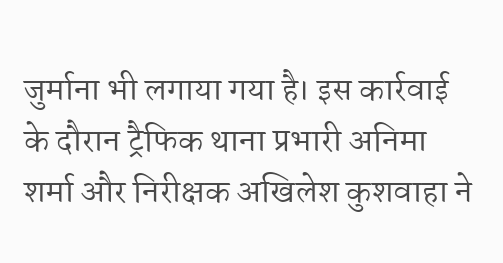जुर्माना भी लगाया गया है। इस कार्रवाई के दौरान ट्रैफिक थाना प्रभारी अनिमा शर्मा और निरीक्षक अखिलेश कुशवाहा ने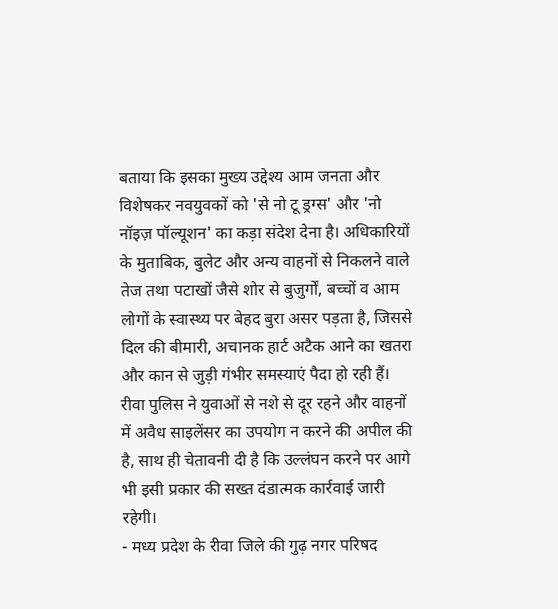बताया कि इसका मुख्य उद्देश्य आम जनता और विशेषकर नवयुवकों को 'से नो टू ड्रग्स' और 'नो नॉइज़ पॉल्यूशन' का कड़ा संदेश देना है। अधिकारियों के मुताबिक, बुलेट और अन्य वाहनों से निकलने वाले तेज तथा पटाखों जैसे शोर से बुजुर्गों, बच्चों व आम लोगों के स्वास्थ्य पर बेहद बुरा असर पड़ता है, जिससे दिल की बीमारी, अचानक हार्ट अटैक आने का खतरा और कान से जुड़ी गंभीर समस्याएं पैदा हो रही हैं। रीवा पुलिस ने युवाओं से नशे से दूर रहने और वाहनों में अवैध साइलेंसर का उपयोग न करने की अपील की है, साथ ही चेतावनी दी है कि उल्लंघन करने पर आगे भी इसी प्रकार की सख्त दंडात्मक कार्रवाई जारी रहेगी।
- मध्य प्रदेश के रीवा जिले की गुढ़ नगर परिषद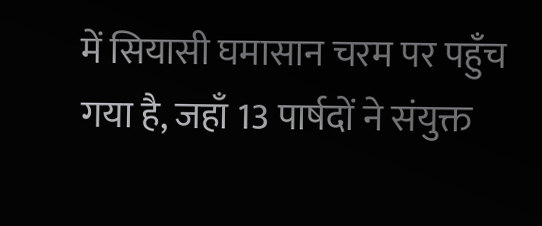में सियासी घमासान चरम पर पहुँच गया है, जहाँ 13 पार्षदों ने संयुक्त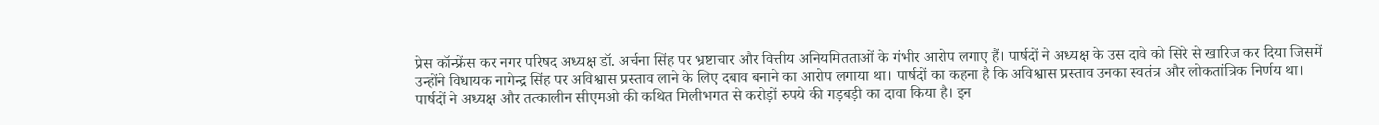प्रेस कॉन्फ्रेंस कर नगर परिषद अध्यक्ष डॉ. अर्चना सिंह पर भ्रष्टाचार और वित्तीय अनियमितताओं के गंभीर आरोप लगाए हैं। पार्षदों ने अध्यक्ष के उस दावे को सिरे से खारिज कर दिया जिसमें उन्होंने विधायक नागेन्द्र सिंह पर अविश्वास प्रस्ताव लाने के लिए दबाव बनाने का आरोप लगाया था। पार्षदों का कहना है कि अविश्वास प्रस्ताव उनका स्वतंत्र और लोकतांत्रिक निर्णय था। पार्षदों ने अध्यक्ष और तत्कालीन सीएमओ की कथित मिलीभगत से करोड़ों रुपये की गड़बड़ी का दावा किया है। इन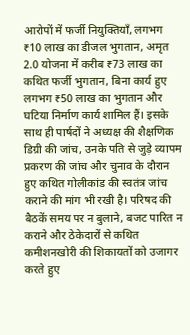आरोपों में फर्जी नियुक्तियाँ, लगभग ₹10 लाख का डीजल भुगतान, अमृत 2.0 योजना में करीब ₹73 लाख का कथित फर्जी भुगतान, बिना कार्य हुए लगभग ₹50 लाख का भुगतान और घटिया निर्माण कार्य शामिल हैं। इसके साथ ही पार्षदों ने अध्यक्ष की शैक्षणिक डिग्री की जांच, उनके पति से जुड़े व्यापम प्रकरण की जांच और चुनाव के दौरान हुए कथित गोलीकांड की स्वतंत्र जांच कराने की मांग भी रखी है। परिषद की बैठकें समय पर न बुलाने, बजट पारित न कराने और ठेकेदारों से कथित कमीशनखोरी की शिकायतों को उजागर करते हुए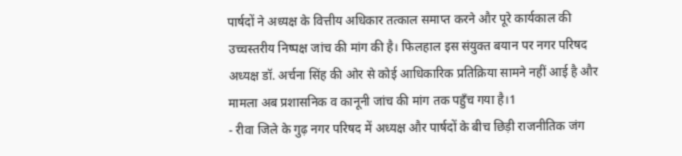पार्षदों ने अध्यक्ष के वित्तीय अधिकार तत्काल समाप्त करने और पूरे कार्यकाल की उच्चस्तरीय निष्पक्ष जांच की मांग की है। फिलहाल इस संयुक्त बयान पर नगर परिषद अध्यक्ष डॉ. अर्चना सिंह की ओर से कोई आधिकारिक प्रतिक्रिया सामने नहीं आई है और मामला अब प्रशासनिक व कानूनी जांच की मांग तक पहुँच गया है।1
- रीवा जिले के गुढ़ नगर परिषद में अध्यक्ष और पार्षदों के बीच छिड़ी राजनीतिक जंग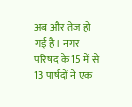अब और तेज हो गई है। नगर परिषद के 15 में से 13 पार्षदों ने एक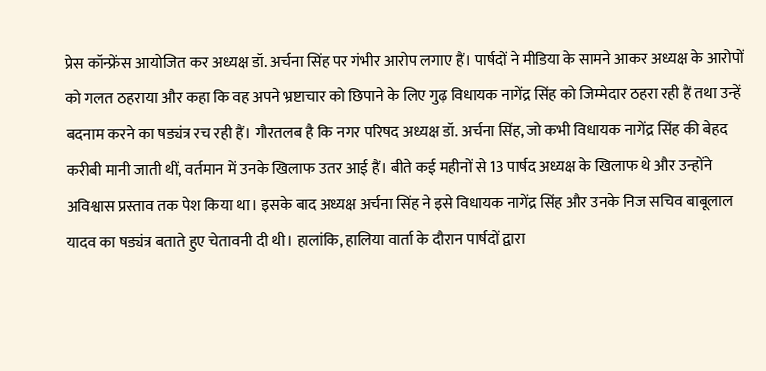प्रेस कॉन्फ्रेंस आयोजित कर अध्यक्ष डॉ. अर्चना सिंह पर गंभीर आरोप लगाए हैं। पार्षदों ने मीडिया के सामने आकर अध्यक्ष के आरोपों को गलत ठहराया और कहा कि वह अपने भ्रष्टाचार को छिपाने के लिए गुढ़ विधायक नागेंद्र सिंह को जिम्मेदार ठहरा रही हैं तथा उन्हें बदनाम करने का षड्यंत्र रच रही हैं। गौरतलब है कि नगर परिषद अध्यक्ष डॉ. अर्चना सिंह, जो कभी विधायक नागेंद्र सिंह की बेहद करीबी मानी जाती थीं, वर्तमान में उनके खिलाफ उतर आई हैं। बीते कई महीनों से 13 पार्षद अध्यक्ष के खिलाफ थे और उन्होंने अविश्वास प्रस्ताव तक पेश किया था। इसके बाद अध्यक्ष अर्चना सिंह ने इसे विधायक नागेंद्र सिंह और उनके निज सचिव बाबूलाल यादव का षड्यंत्र बताते हुए चेतावनी दी थी। हालांकि, हालिया वार्ता के दौरान पार्षदों द्वारा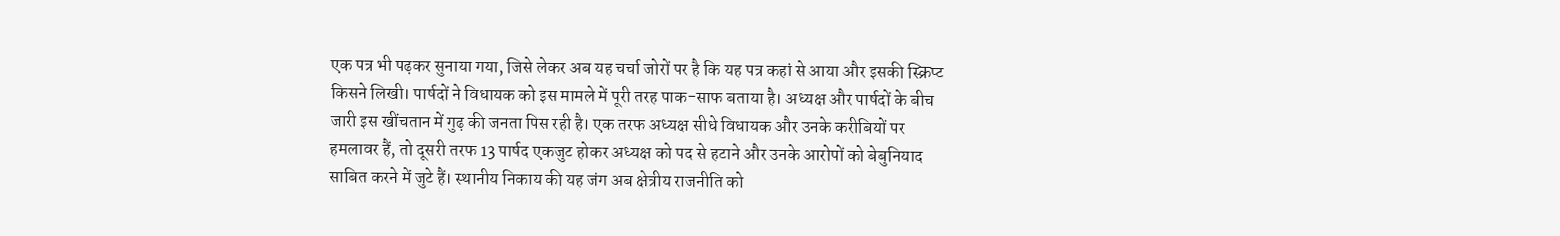एक पत्र भी पढ़कर सुनाया गया, जिसे लेकर अब यह चर्चा जोरों पर है कि यह पत्र कहां से आया और इसकी स्क्रिप्ट किसने लिखी। पार्षदों ने विधायक को इस मामले में पूरी तरह पाक-साफ बताया है। अध्यक्ष और पार्षदों के बीच जारी इस खींचतान में गुढ़ की जनता पिस रही है। एक तरफ अध्यक्ष सीधे विधायक और उनके करीबियों पर हमलावर हैं, तो दूसरी तरफ 13 पार्षद एकजुट होकर अध्यक्ष को पद से हटाने और उनके आरोपों को बेबुनियाद साबित करने में जुटे हैं। स्थानीय निकाय की यह जंग अब क्षेत्रीय राजनीति को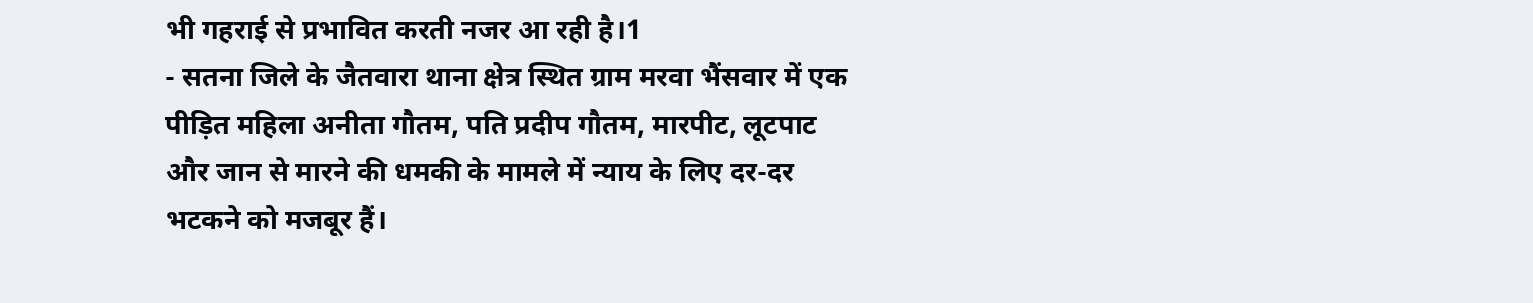भी गहराई से प्रभावित करती नजर आ रही है।1
- सतना जिले के जैतवारा थाना क्षेत्र स्थित ग्राम मरवा भैंसवार में एक पीड़ित महिला अनीता गौतम, पति प्रदीप गौतम, मारपीट, लूटपाट और जान से मारने की धमकी के मामले में न्याय के लिए दर-दर भटकने को मजबूर हैं।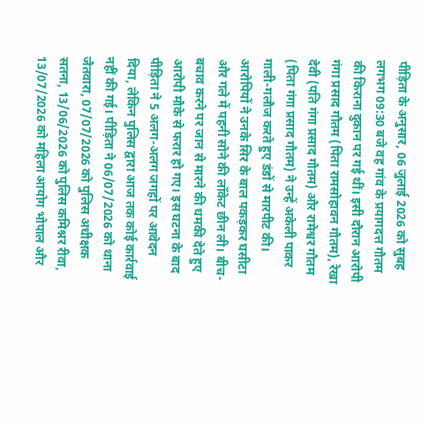पीड़िता के अनुसार, 06 जुलाई 2026 को सुबह लगभग 09:30 बजे वह गांव के प्रयागदत्त गौतम की किराना दुकान पर गई थीं। इसी दौरान आरोपी गंगा प्रसाद गौतम (पिता रामसोहावन गौतम), रेखा देवी (पति गंगा प्रसाद गौतम) और रामेश्वर गौतम (पिता गंगा प्रसाद गौतम) ने उन्हें अकेली पाकर गाली-गलौज करते हुए डंडों से मारपीट की। आरोपियों ने उनके सिर के बाल पकड़कर घसीटा और गले में पहनी सोने की लॉकेट छीन ली। बीच-बचाव करने पर जान से मारने की धमकी देते हुए आरोपी मौके से फरार हो गए। इस घटना के बाद पीड़िता ने 5 अलग-अलग जगहों पर आवेदन दिया, लेकिन पुलिस द्वारा आज तक कोई कार्रवाई नहीं की गई। पीड़िता ने 06/07/2026 को थाना जैतवारा, 07/07/2026 को पुलिस अधीक्षक सतना, 13/06/2026 को पुलिस कमिश्नर रीवा, 13/07/2026 को महिला आयोग भोपाल और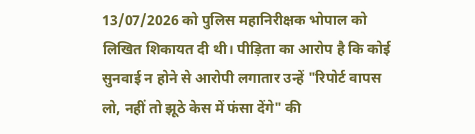13/07/2026 को पुलिस महानिरीक्षक भोपाल को लिखित शिकायत दी थी। पीड़िता का आरोप है कि कोई सुनवाई न होने से आरोपी लगातार उन्हें "रिपोर्ट वापस लो, नहीं तो झूठे केस में फंसा देंगे" की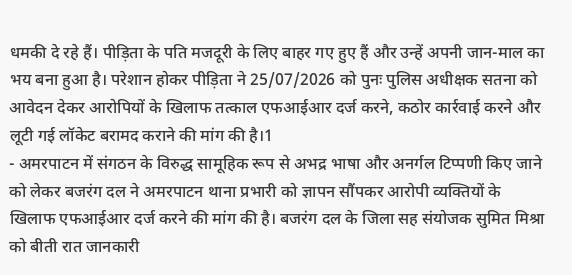धमकी दे रहे हैं। पीड़िता के पति मजदूरी के लिए बाहर गए हुए हैं और उन्हें अपनी जान-माल का भय बना हुआ है। परेशान होकर पीड़िता ने 25/07/2026 को पुनः पुलिस अधीक्षक सतना को आवेदन देकर आरोपियों के खिलाफ तत्काल एफआईआर दर्ज करने, कठोर कार्रवाई करने और लूटी गई लॉकेट बरामद कराने की मांग की है।1
- अमरपाटन में संगठन के विरुद्ध सामूहिक रूप से अभद्र भाषा और अनर्गल टिप्पणी किए जाने को लेकर बजरंग दल ने अमरपाटन थाना प्रभारी को ज्ञापन सौंपकर आरोपी व्यक्तियों के खिलाफ एफआईआर दर्ज करने की मांग की है। बजरंग दल के जिला सह संयोजक सुमित मिश्रा को बीती रात जानकारी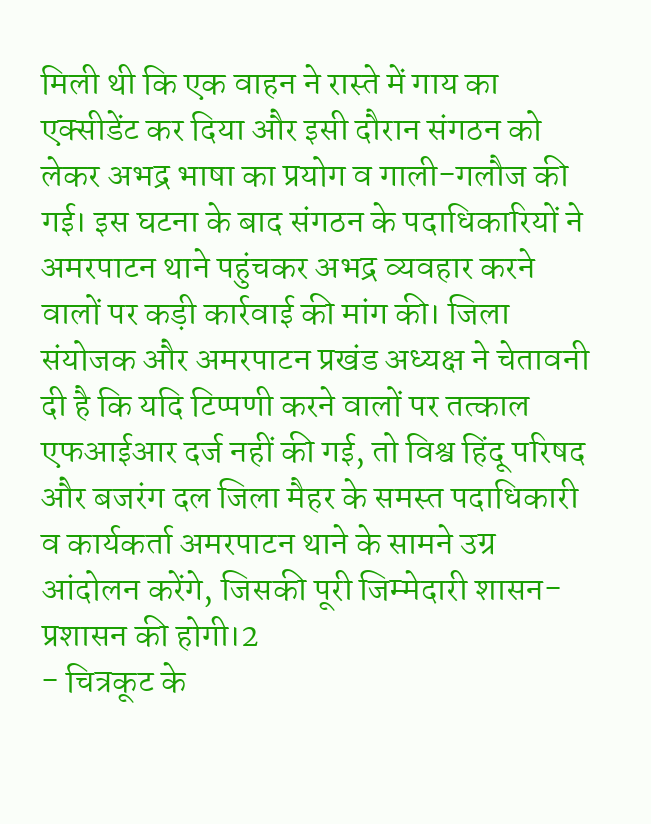मिली थी कि एक वाहन ने रास्ते में गाय का एक्सीडेंट कर दिया और इसी दौरान संगठन को लेकर अभद्र भाषा का प्रयोग व गाली-गलौज की गई। इस घटना के बाद संगठन के पदाधिकारियों ने अमरपाटन थाने पहुंचकर अभद्र व्यवहार करने वालों पर कड़ी कार्रवाई की मांग की। जिला संयोजक और अमरपाटन प्रखंड अध्यक्ष ने चेतावनी दी है कि यदि टिप्पणी करने वालों पर तत्काल एफआईआर दर्ज नहीं की गई, तो विश्व हिंदू परिषद और बजरंग दल जिला मैहर के समस्त पदाधिकारी व कार्यकर्ता अमरपाटन थाने के सामने उग्र आंदोलन करेंगे, जिसकी पूरी जिम्मेदारी शासन-प्रशासन की होगी।2
- चित्रकूट के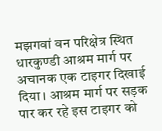मझगवां वन परिक्षेत्र स्थित धारकुण्डी आश्रम मार्ग पर अचानक एक टाइगर दिखाई दिया। आश्रम मार्ग पर सड़क पार कर रहे इस टाइगर को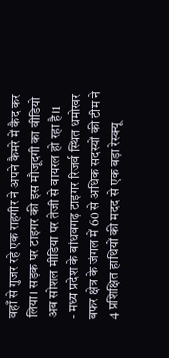वहाँ से गुजर रहे एक राहगीर ने अपने कैमरे में कैद कर लिया। सड़क पर टाइगर की इस मौजूदगी का वीडियो अब सोशल मीडिया पर तेजी से वायरल हो रहा है।1
- मध्य प्रदेश के बांधवगढ़ टाइगर रिजर्व स्थित धमोखर बफर क्षेत्र के जंगल में 60 से अधिक सदस्यों की टीम ने 4 प्रशिक्षित हाथियों की मदद से एक बड़ा रेस्क्यू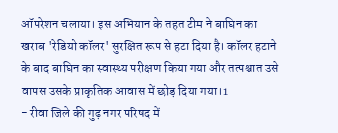ऑपरेशन चलाया। इस अभियान के तहत टीम ने बाघिन का खराब 'रेडियो कॉलर' सुरक्षित रूप से हटा दिया है। कॉलर हटाने के बाद बाघिन का स्वास्थ्य परीक्षण किया गया और तत्पश्चात उसे वापस उसके प्राकृतिक आवास में छोड़ दिया गया।1
- रीवा जिले की गुढ़ नगर परिषद में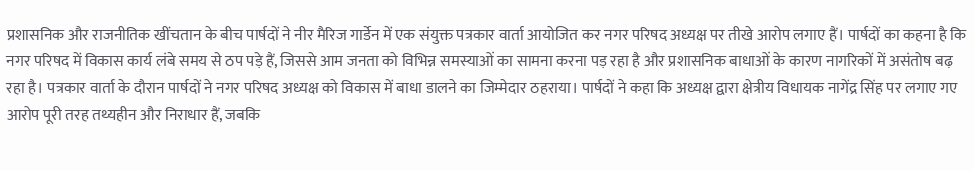प्रशासनिक और राजनीतिक खींचतान के बीच पार्षदों ने नीर मैरिज गार्डेन में एक संयुक्त पत्रकार वार्ता आयोजित कर नगर परिषद अध्यक्ष पर तीखे आरोप लगाए हैं। पार्षदों का कहना है कि नगर परिषद में विकास कार्य लंबे समय से ठप पड़े हैं, जिससे आम जनता को विभिन्न समस्याओं का सामना करना पड़ रहा है और प्रशासनिक बाधाओं के कारण नागरिकों में असंतोष बढ़ रहा है। पत्रकार वार्ता के दौरान पार्षदों ने नगर परिषद अध्यक्ष को विकास में बाधा डालने का जिम्मेदार ठहराया। पार्षदों ने कहा कि अध्यक्ष द्वारा क्षेत्रीय विधायक नागेंद्र सिंह पर लगाए गए आरोप पूरी तरह तथ्यहीन और निराधार हैं, जबकि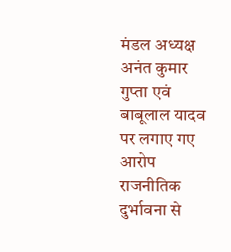मंडल अध्यक्ष अनंत कुमार गुप्ता एवं बाबूलाल यादव पर लगाए गए आरोप राजनीतिक दुर्भावना से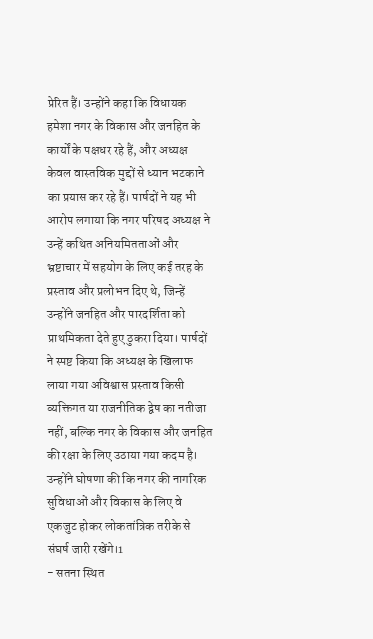प्रेरित हैं। उन्होंने कहा कि विधायक हमेशा नगर के विकास और जनहित के कार्यों के पक्षधर रहे हैं, और अध्यक्ष केवल वास्तविक मुद्दों से ध्यान भटकाने का प्रयास कर रहे हैं। पार्षदों ने यह भी आरोप लगाया कि नगर परिषद अध्यक्ष ने उन्हें कथित अनियमितताओं और भ्रष्टाचार में सहयोग के लिए कई तरह के प्रस्ताव और प्रलोभन दिए थे, जिन्हें उन्होंने जनहित और पारदर्शिता को प्राथमिकता देते हुए ठुकरा दिया। पार्षदों ने स्पष्ट किया कि अध्यक्ष के खिलाफ लाया गया अविश्वास प्रस्ताव किसी व्यक्तिगत या राजनीतिक द्वेष का नतीजा नहीं, बल्कि नगर के विकास और जनहित की रक्षा के लिए उठाया गया कदम है। उन्होंने घोषणा की कि नगर की नागरिक सुविधाओं और विकास के लिए वे एकजुट होकर लोकतांत्रिक तरीके से संघर्ष जारी रखेंगे।1
- सतना स्थित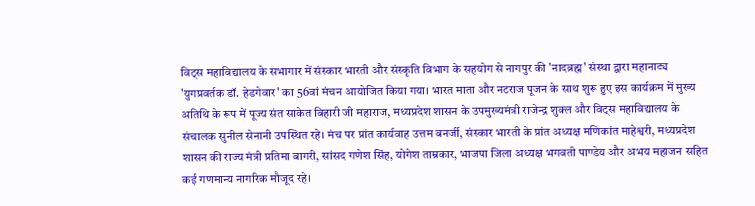विट्स महाविद्यालय के सभागार में संस्कार भारती और संस्कृति विभाग के सहयोग से नागपुर की 'नादब्रह्म' संस्था द्वारा महानाट्य 'युगप्रवर्तक डॉ. हेडगेवार' का 56वां मंचन आयोजित किया गया। भारत माता और नटराज पूजन के साथ शुरू हुए इस कार्यक्रम में मुख्य अतिथि के रूप में पूज्य संत साकेत बिहारी जी महाराज, मध्यप्रदेश शासन के उपमुख्यमंत्री राजेन्द्र शुक्ल और विट्स महाविद्यालय के संचालक सुनील सेनानी उपस्थित रहे। मंच पर प्रांत कार्यवाह उत्तम बनर्जी, संस्कार भारती के प्रांत अध्यक्ष मणिकांत माहेश्वरी, मध्यप्रदेश शासन की राज्य मंत्री प्रतिमा बागरी, सांसद गणेश सिंह, योगेश ताम्रकार, भाजपा जिला अध्यक्ष भगवती पाण्डेय और अभय महाजन सहित कई गणमान्य नागरिक मौजूद रहे।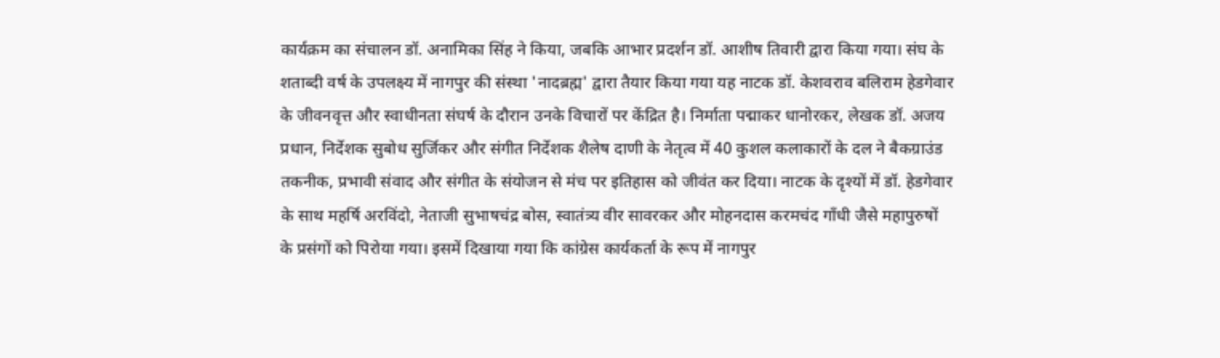कार्यक्रम का संचालन डॉ. अनामिका सिंह ने किया, जबकि आभार प्रदर्शन डॉ. आशीष तिवारी द्वारा किया गया। संघ के शताब्दी वर्ष के उपलक्ष्य में नागपुर की संस्था 'नादब्रह्म' द्वारा तैयार किया गया यह नाटक डॉ. केशवराव बलिराम हेडगेवार के जीवनवृत्त और स्वाधीनता संघर्ष के दौरान उनके विचारों पर केंद्रित है। निर्माता पद्माकर धानोरकर, लेखक डॉ. अजय प्रधान, निर्देशक सुबोध सुर्जिकर और संगीत निर्देशक शैलेष दाणी के नेतृत्व में 40 कुशल कलाकारों के दल ने बैकग्राउंड तकनीक, प्रभावी संवाद और संगीत के संयोजन से मंच पर इतिहास को जीवंत कर दिया। नाटक के दृश्यों में डॉ. हेडगेवार के साथ महर्षि अरविंदो, नेताजी सुभाषचंद्र बोस, स्वातंत्र्य वीर सावरकर और मोहनदास करमचंद गाँधी जैसे महापुरुषों के प्रसंगों को पिरोया गया। इसमें दिखाया गया कि कांग्रेस कार्यकर्ता के रूप में नागपुर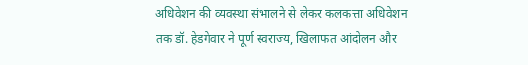अधिवेशन की व्यवस्था संभालने से लेकर कलकत्ता अधिवेशन तक डॉ. हेडगेवार ने पूर्ण स्वराज्य, खिलाफत आंदोलन और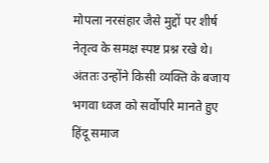मोपला नरसंहार जैसे मुद्दों पर शीर्ष नेतृत्व के समक्ष स्पष्ट प्रश्न रखे थे। अंततः उन्होंने किसी व्यक्ति के बजाय भगवा ध्वज को सर्वोपरि मानते हुए हिंदू समाज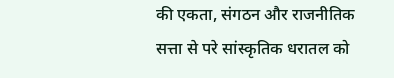की एकता, संगठन और राजनीतिक सत्ता से परे सांस्कृतिक धरातल को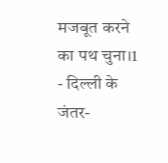मजबूत करने का पथ चुना।1
- दिल्ली के जंतर-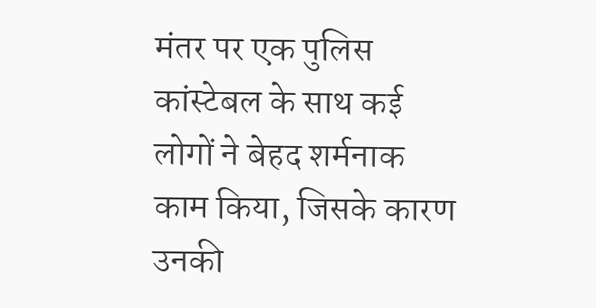मंतर पर एक पुलिस कांस्टेबल के साथ कई लोगों ने बेहद शर्मनाक काम किया, जिसके कारण उनकी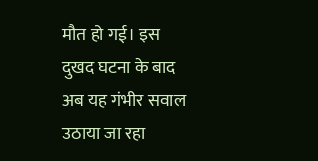मौत हो गई। इस दुखद घटना के बाद अब यह गंभीर सवाल उठाया जा रहा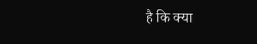है कि क्या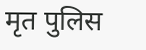मृत पुलिस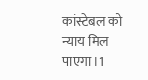कांस्टेबल को न्याय मिल पाएगा।1